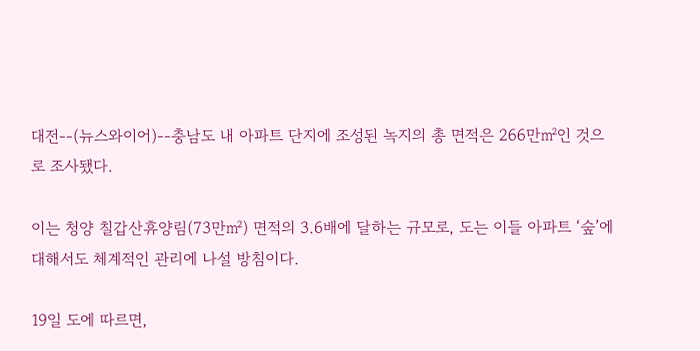대전--(뉴스와이어)--충남도 내 아파트 단지에 조성된 녹지의 총 면적은 266만㎡인 것으로 조사됐다.

이는 청양 칠갑산휴양림(73만㎡) 면적의 3.6배에 달하는 규모로, 도는 이들 아파트 ‘숲’에 대해서도 체계적인 관리에 나설 방침이다.

19일 도에 따르면,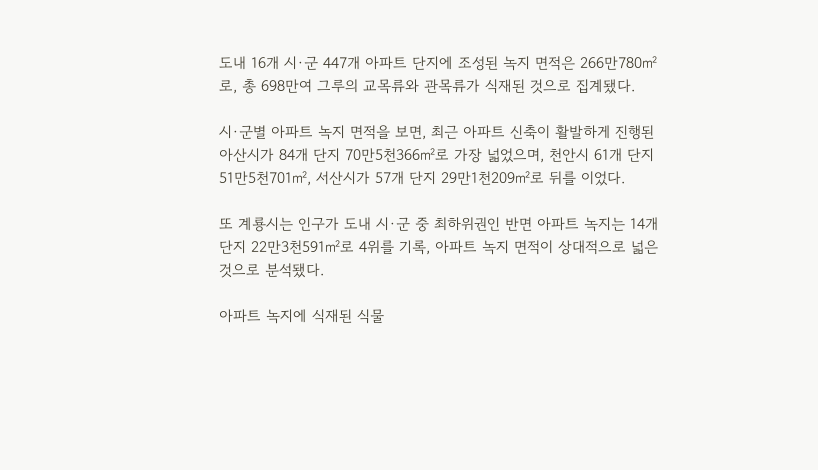도내 16개 시·군 447개 아파트 단지에 조성된 녹지 면적은 266만780㎡로, 총 698만여 그루의 교목류와 관목류가 식재된 것으로 집계됐다.

시·군별 아파트 녹지 면적을 보면, 최근 아파트 신축이 활발하게 진행된 아산시가 84개 단지 70만5천366㎡로 가장 넓었으며, 천안시 61개 단지 51만5천701㎡, 서산시가 57개 단지 29만1천209㎡로 뒤를 이었다.

또 계룡시는 인구가 도내 시·군 중 최하위권인 반면 아파트 녹지는 14개 단지 22만3천591㎡로 4위를 기록, 아파트 녹지 면적이 상대적으로 넓은 것으로 분석됐다.

아파트 녹지에 식재된 식물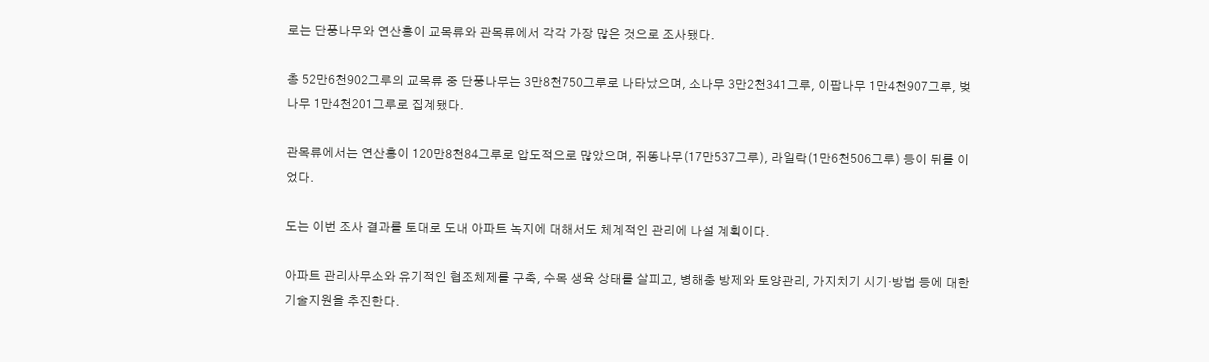로는 단풍나무와 연산홍이 교목류와 관목류에서 각각 가장 많은 것으로 조사됐다.

총 52만6천902그루의 교목류 중 단풍나무는 3만8천750그루로 나타났으며, 소나무 3만2천341그루, 이팝나무 1만4천907그루, 벚나무 1만4천201그루로 집계됐다.

관목류에서는 연산홍이 120만8천84그루로 압도적으로 많았으며, 쥐똥나무(17만537그루), 라일락(1만6천506그루) 등이 뒤를 이었다.

도는 이번 조사 결과를 토대로 도내 아파트 녹지에 대해서도 체계적인 관리에 나설 계획이다.

아파트 관리사무소와 유기적인 협조체제를 구축, 수목 생육 상태를 살피고, 병해충 방제와 토양관리, 가지치기 시기·방법 등에 대한 기술지원을 추진한다.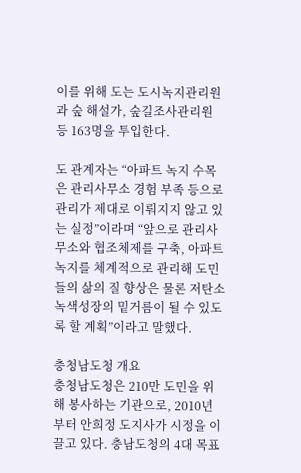이를 위해 도는 도시녹지관리원과 숲 해설가, 숲길조사관리원 등 163명을 투입한다.

도 관계자는 “아파트 녹지 수목은 관리사무소 경험 부족 등으로 관리가 제대로 이뤄지지 않고 있는 실정”이라며 “앞으로 관리사무소와 협조체제를 구축, 아파트 녹지를 체계적으로 관리해 도민들의 삶의 질 향상은 물론 저탄소 녹색성장의 밑거름이 될 수 있도록 할 계획”이라고 말했다.

충청남도청 개요
충청남도청은 210만 도민을 위해 봉사하는 기관으로, 2010년부터 안희정 도지사가 시정을 이끌고 있다. 충남도청의 4대 목표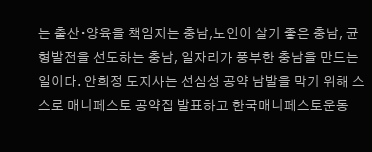는 출산∙양육을 책임지는 충남,노인이 살기 좋은 충남, 균형발전을 선도하는 충남, 일자리가 풍부한 충남을 만드는 일이다. 안희정 도지사는 선심성 공약 남발을 막기 위해 스스로 매니페스토 공약집 발표하고 한국매니페스토운동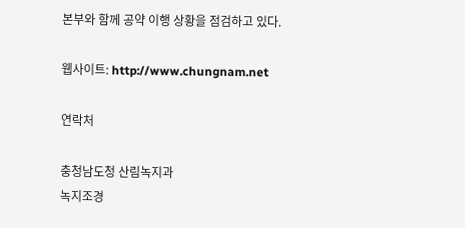본부와 함께 공약 이행 상황을 점검하고 있다.

웹사이트: http://www.chungnam.net

연락처

충청남도청 산림녹지과
녹지조경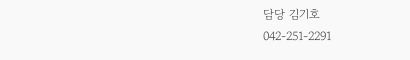담당 김기호
042-251-2291